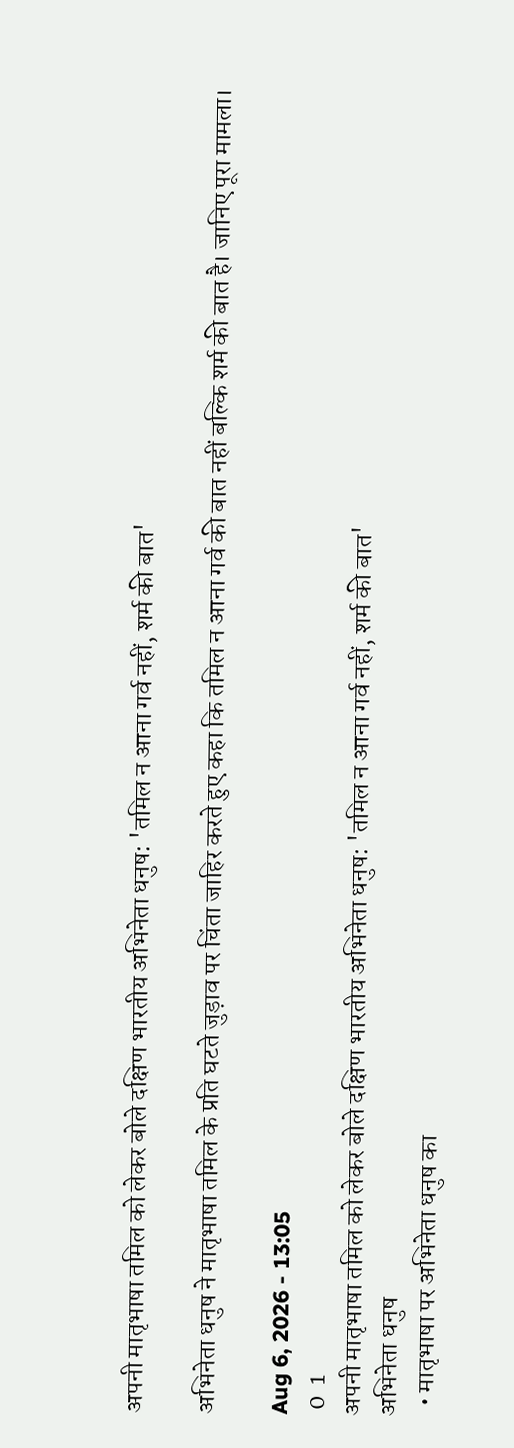अपनी मातृभाषा तमिल को लेकर बोले दक्षिण भारतीय अभिनेता धनुष: 'तमिल न आना गर्व नहीं, शर्म की बात'

अभिनेता धनुष ने मातृभाषा तमिल के प्रति घटते जुड़ाव पर चिंता जाहिर करते हुए कहा कि तमिल न आना गर्व की बात नहीं बल्कि शर्म की बात है। जानिए पूरा मामला।

Aug 6, 2026 - 13:05
 0  1
अपनी मातृभाषा तमिल को लेकर बोले दक्षिण भारतीय अभिनेता धनुष: 'तमिल न आना गर्व नहीं, शर्म की बात'
अभिनेता धनुष
  • मातृभाषा पर अभिनेता धनुष का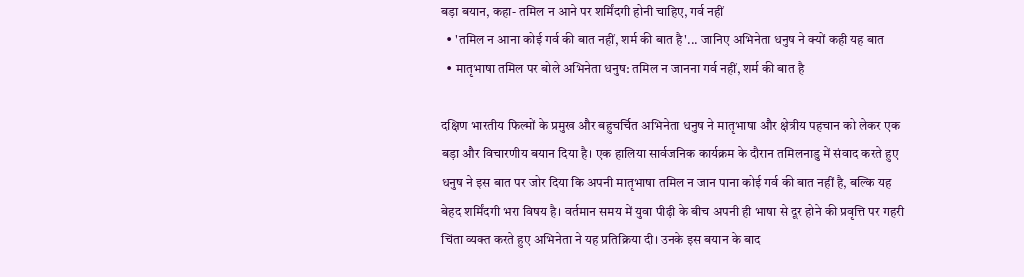बड़ा बयान, कहा- तमिल न आने पर शर्मिंदगी होनी चाहिए, गर्व नहीं
  • 'तमिल न आना कोई गर्व की बात नहीं, शर्म की बात है'... जानिए अभिनेता धनुष ने क्यों कही यह बात
  • मातृभाषा तमिल पर बोले अभिनेता धनुष: तमिल न जानना गर्व नहीं, शर्म की बात है

दक्षिण भारतीय फिल्मों के प्रमुख और बहुचर्चित अभिनेता धनुष ने मातृभाषा और क्षेत्रीय पहचान को लेकर एक बड़ा और विचारणीय बयान दिया है। एक हालिया सार्वजनिक कार्यक्रम के दौरान तमिलनाडु में संवाद करते हुए धनुष ने इस बात पर जोर दिया कि अपनी मातृभाषा तमिल न जान पाना कोई गर्व की बात नहीं है, बल्कि यह बेहद शर्मिंदगी भरा विषय है। वर्तमान समय में युवा पीढ़ी के बीच अपनी ही भाषा से दूर होने की प्रवृत्ति पर गहरी चिंता व्यक्त करते हुए अभिनेता ने यह प्रतिक्रिया दी। उनके इस बयान के बाद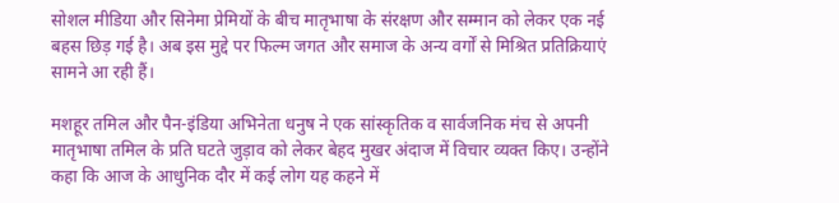सोशल मीडिया और सिनेमा प्रेमियों के बीच मातृभाषा के संरक्षण और सम्मान को लेकर एक नई बहस छिड़ गई है। अब इस मुद्दे पर फिल्म जगत और समाज के अन्य वर्गों से मिश्रित प्रतिक्रियाएं सामने आ रही हैं।

मशहूर तमिल और पैन-इंडिया अभिनेता धनुष ने एक सांस्कृतिक व सार्वजनिक मंच से अपनी मातृभाषा तमिल के प्रति घटते जुड़ाव को लेकर बेहद मुखर अंदाज में विचार व्यक्त किए। उन्होंने कहा कि आज के आधुनिक दौर में कई लोग यह कहने में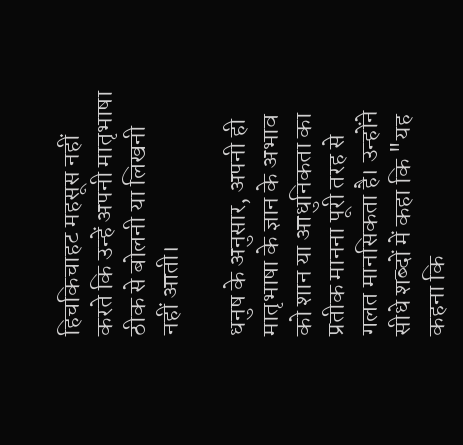हिचकिचाहट महसूस नहीं करते कि उन्हें अपनी मातृभाषा ठीक से बोलनी या लिखनी नहीं आती।

धनुष के अनुसार, अपनी ही मातृभाषा के ज्ञान के अभाव को शान या आधुनिकता का प्रतीक मानना पूरी तरह से गलत मानसिकता है। उन्होंने सीधे शब्दों में कहा कि "यह कहना कि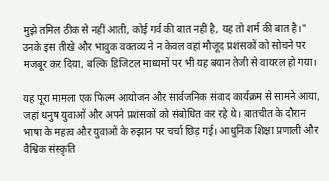मुझे तमिल ठीक से नहीं आती, कोई गर्व की बात नहीं है, यह तो शर्म की बात है।" उनके इस तीखे और भावुक वक्तव्य ने न केवल वहां मौजूद प्रशंसकों को सोचने पर मजबूर कर दिया, बल्कि डिजिटल माध्यमों पर भी यह बयान तेजी से वायरल हो गया।

यह पूरा मामला एक फिल्म आयोजन और सार्वजनिक संवाद कार्यक्रम से सामने आया, जहां धनुष युवाओं और अपने प्रशंसकों को संबोधित कर रहे थे। बातचीत के दौरान भाषा के महत्व और युवाओं के रुझान पर चर्चा छिड़ गई। आधुनिक शिक्षा प्रणाली और वैश्विक संस्कृति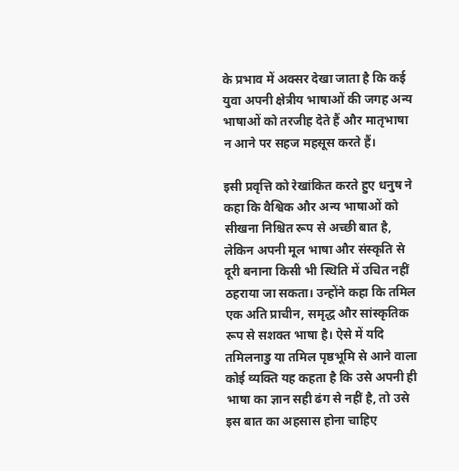के प्रभाव में अक्सर देखा जाता है कि कई युवा अपनी क्षेत्रीय भाषाओं की जगह अन्य भाषाओं को तरजीह देते हैं और मातृभाषा न आने पर सहज महसूस करते हैं।

इसी प्रवृत्ति को रेखांकित करते हुए धनुष ने कहा कि वैश्विक और अन्य भाषाओं को सीखना निश्चित रूप से अच्छी बात है, लेकिन अपनी मूल भाषा और संस्कृति से दूरी बनाना किसी भी स्थिति में उचित नहीं ठहराया जा सकता। उन्होंने कहा कि तमिल एक अति प्राचीन, समृद्ध और सांस्कृतिक रूप से सशक्त भाषा है। ऐसे में यदि तमिलनाडु या तमिल पृष्ठभूमि से आने वाला कोई व्यक्ति यह कहता है कि उसे अपनी ही भाषा का ज्ञान सही ढंग से नहीं है, तो उसे इस बात का अहसास होना चाहिए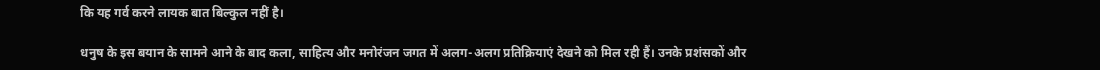कि यह गर्व करने लायक बात बिल्कुल नहीं है।

धनुष के इस बयान के सामने आने के बाद कला, साहित्य और मनोरंजन जगत में अलग-अलग प्रतिक्रियाएं देखने को मिल रही हैं। उनके प्रशंसकों और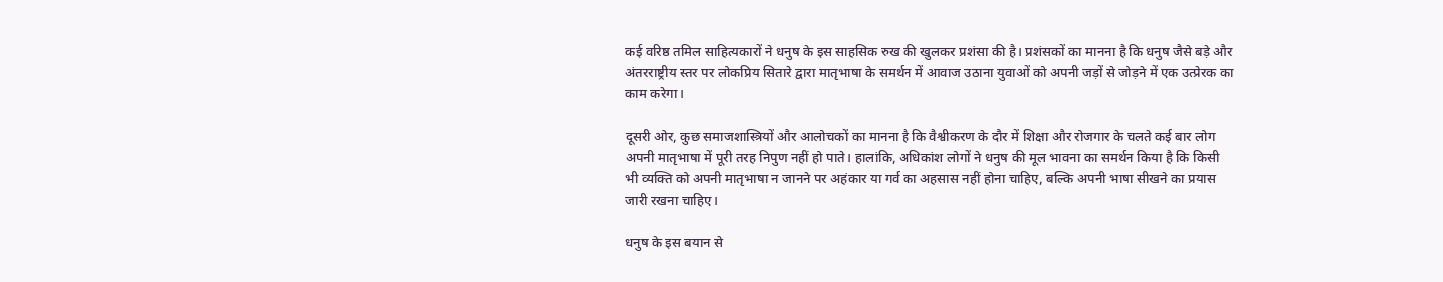कई वरिष्ठ तमिल साहित्यकारों ने धनुष के इस साहसिक रुख की खुलकर प्रशंसा की है। प्रशंसकों का मानना है कि धनुष जैसे बड़े और अंतरराष्ट्रीय स्तर पर लोकप्रिय सितारे द्वारा मातृभाषा के समर्थन में आवाज उठाना युवाओं को अपनी जड़ों से जोड़ने में एक उत्प्रेरक का काम करेगा।

दूसरी ओर, कुछ समाजशास्त्रियों और आलोचकों का मानना है कि वैश्वीकरण के दौर में शिक्षा और रोजगार के चलते कई बार लोग अपनी मातृभाषा में पूरी तरह निपुण नहीं हो पाते। हालांकि, अधिकांश लोगों ने धनुष की मूल भावना का समर्थन किया है कि किसी भी व्यक्ति को अपनी मातृभाषा न जानने पर अहंकार या गर्व का अहसास नहीं होना चाहिए, बल्कि अपनी भाषा सीखने का प्रयास जारी रखना चाहिए।

धनुष के इस बयान से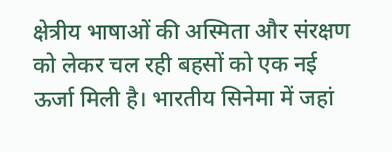क्षेत्रीय भाषाओं की अस्मिता और संरक्षण को लेकर चल रही बहसों को एक नई ऊर्जा मिली है। भारतीय सिनेमा में जहां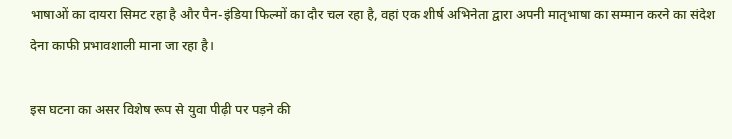भाषाओं का दायरा सिमट रहा है और पैन-इंडिया फिल्मों का दौर चल रहा है, वहां एक शीर्ष अभिनेता द्वारा अपनी मातृभाषा का सम्मान करने का संदेश देना काफी प्रभावशाली माना जा रहा है।

इस घटना का असर विशेष रूप से युवा पीढ़ी पर पड़ने की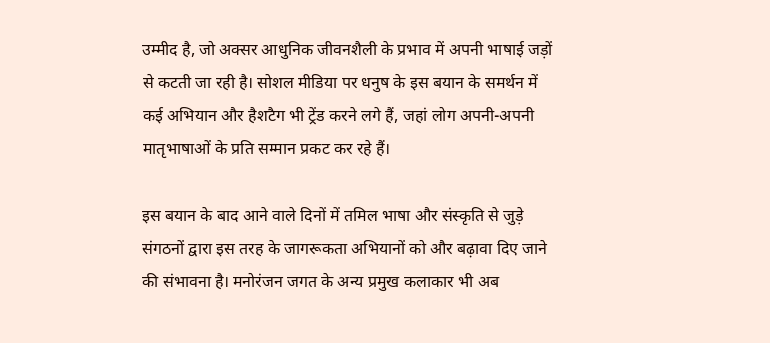उम्मीद है, जो अक्सर आधुनिक जीवनशैली के प्रभाव में अपनी भाषाई जड़ों से कटती जा रही है। सोशल मीडिया पर धनुष के इस बयान के समर्थन में कई अभियान और हैशटैग भी ट्रेंड करने लगे हैं, जहां लोग अपनी-अपनी मातृभाषाओं के प्रति सम्मान प्रकट कर रहे हैं।

इस बयान के बाद आने वाले दिनों में तमिल भाषा और संस्कृति से जुड़े संगठनों द्वारा इस तरह के जागरूकता अभियानों को और बढ़ावा दिए जाने की संभावना है। मनोरंजन जगत के अन्य प्रमुख कलाकार भी अब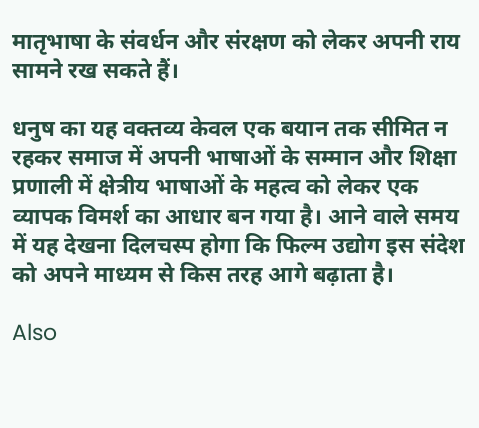मातृभाषा के संवर्धन और संरक्षण को लेकर अपनी राय सामने रख सकते हैं।

धनुष का यह वक्तव्य केवल एक बयान तक सीमित न रहकर समाज में अपनी भाषाओं के सम्मान और शिक्षा प्रणाली में क्षेत्रीय भाषाओं के महत्व को लेकर एक व्यापक विमर्श का आधार बन गया है। आने वाले समय में यह देखना दिलचस्प होगा कि फिल्म उद्योग इस संदेश को अपने माध्यम से किस तरह आगे बढ़ाता है।

Also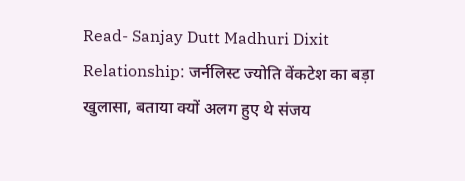Read- Sanjay Dutt Madhuri Dixit Relationship: जर्नलिस्ट ज्योति वेंकटेश का बड़ा खुलासा, बताया क्यों अलग हुए थे संजय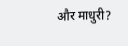और माधुरी?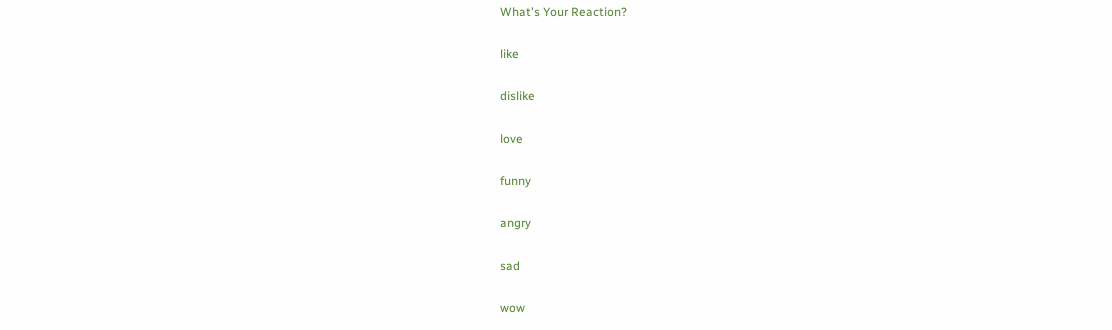What's Your Reaction?

like

dislike

love

funny

angry

sad

wow